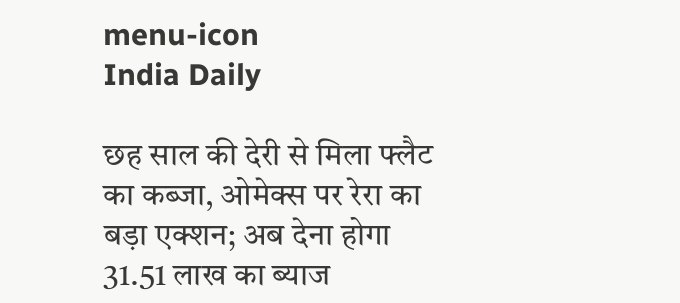menu-icon
India Daily

छह साल की देरी से मिला फ्लैट का कब्जा, ओमेक्स पर रेरा का बड़ा एक्शन; अब देना होगा 31.51 लाख का ब्याज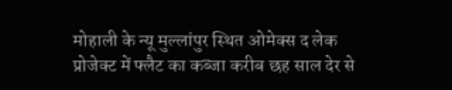मोहाली के न्यू मुल्लांपुर स्थित ओमेक्स द लेक प्रोजेक्ट में फ्लैट का कब्जा करीब छह साल देर से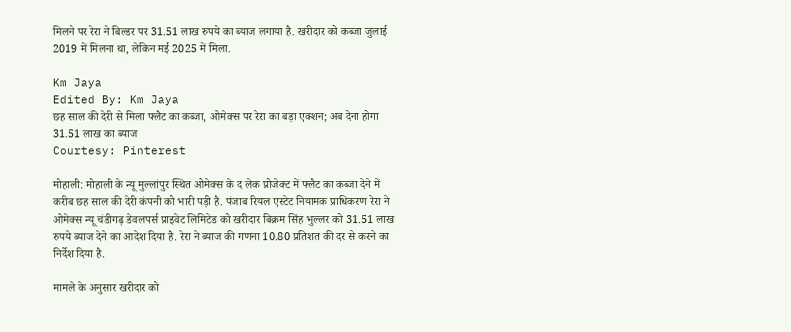मिलने पर रेरा ने बिल्डर पर 31.51 लाख रुपये का ब्याज लगाया है. खरीदार को कब्जा जुलाई 2019 में मिलना था, लेकिन मई 2025 में मिला.

Km Jaya
Edited By: Km Jaya
छह साल की देरी से मिला फ्लैट का कब्जा, ओमेक्स पर रेरा का बड़ा एक्शन; अब देना होगा 31.51 लाख का ब्याज
Courtesy: Pinterest

मोहाली: मोहाली के न्यू मुल्लांपुर स्थित ओमेक्स के द लेक प्रोजेक्ट में फ्लैट का कब्जा देने में करीब छह साल की देरी कंपनी को भारी पड़ी है. पंजाब रियल एस्टेट नियामक प्राधिकरण रेरा ने ओमेक्स न्यू चंडीगढ़ डेवलपर्स प्राइवेट लिमिटेड को खरीदार बिक्रम सिंह भुल्लर को 31.51 लाख रुपये ब्याज देने का आदेश दिया है. रेरा ने ब्याज की गणना 10.80 प्रतिशत की दर से करने का निर्देश दिया है.

मामले के अनुसार खरीदार को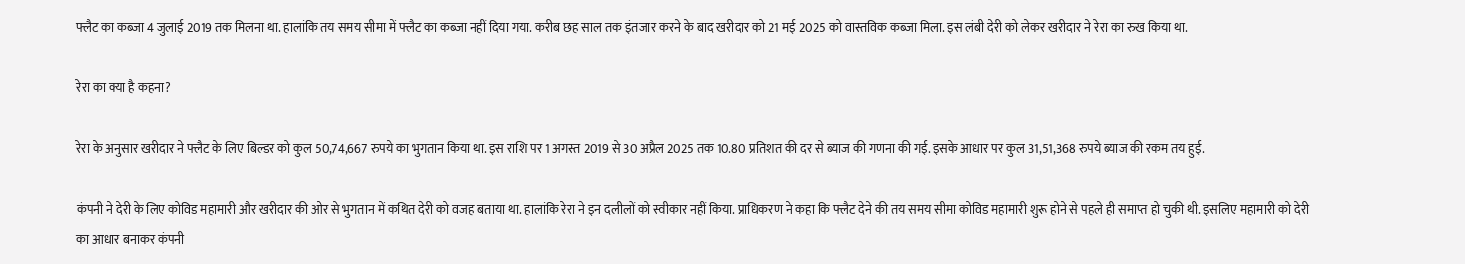फ्लैट का कब्जा 4 जुलाई 2019 तक मिलना था. हालांकि तय समय सीमा में फ्लैट का कब्जा नहीं दिया गया. करीब छह साल तक इंतजार करने के बाद खरीदार को 21 मई 2025 को वास्तविक कब्जा मिला. इस लंबी देरी को लेकर खरीदार ने रेरा का रुख किया था.

रेरा का क्या है कहना?

रेरा के अनुसार खरीदार ने फ्लैट के लिए बिल्डर को कुल 50,74,667 रुपये का भुगतान किया था. इस राशि पर 1 अगस्त 2019 से 30 अप्रैल 2025 तक 10.80 प्रतिशत की दर से ब्याज की गणना की गई. इसके आधार पर कुल 31,51,368 रुपये ब्याज की रकम तय हुई.

कंपनी ने देरी के लिए कोविड महामारी और खरीदार की ओर से भुगतान में कथित देरी को वजह बताया था. हालांकि रेरा ने इन दलीलों को स्वीकार नहीं किया. प्राधिकरण ने कहा कि फ्लैट देने की तय समय सीमा कोविड महामारी शुरू होने से पहले ही समाप्त हो चुकी थी. इसलिए महामारी को देरी का आधार बनाकर कंपनी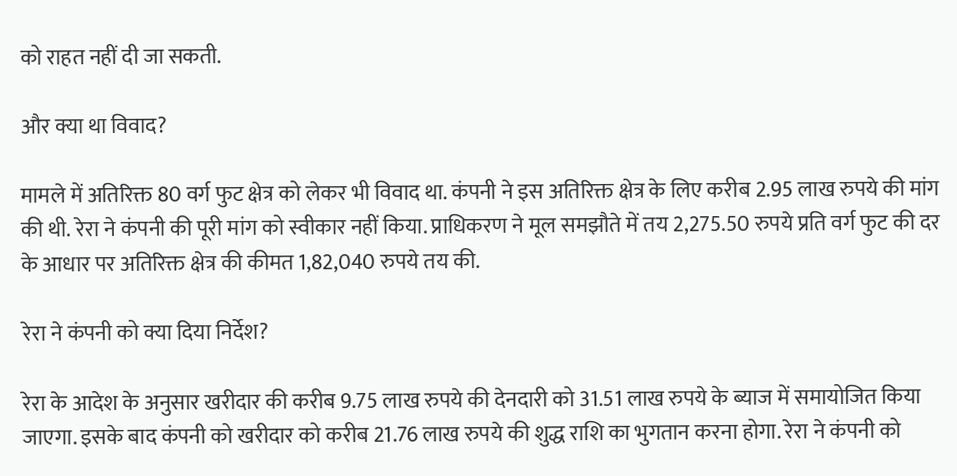को राहत नहीं दी जा सकती.

और क्या था विवाद?

मामले में अतिरिक्त 80 वर्ग फुट क्षेत्र को लेकर भी विवाद था. कंपनी ने इस अतिरिक्त क्षेत्र के लिए करीब 2.95 लाख रुपये की मांग की थी. रेरा ने कंपनी की पूरी मांग को स्वीकार नहीं किया. प्राधिकरण ने मूल समझौते में तय 2,275.50 रुपये प्रति वर्ग फुट की दर के आधार पर अतिरिक्त क्षेत्र की कीमत 1,82,040 रुपये तय की.

रेरा ने कंपनी को क्या दिया निर्देश?

रेरा के आदेश के अनुसार खरीदार की करीब 9.75 लाख रुपये की देनदारी को 31.51 लाख रुपये के ब्याज में समायोजित किया जाएगा. इसके बाद कंपनी को खरीदार को करीब 21.76 लाख रुपये की शुद्ध राशि का भुगतान करना होगा. रेरा ने कंपनी को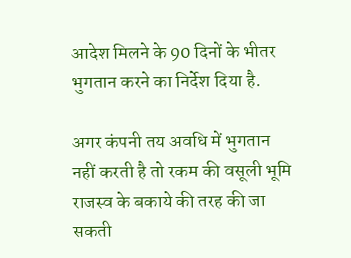आदेश मिलने के 90 दिनों के भीतर भुगतान करने का निर्देश दिया है.

अगर कंपनी तय अवधि में भुगतान नहीं करती है तो रकम की वसूली भूमि राजस्व के बकाये की तरह की जा सकती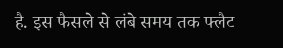है. इस फैसले से लंबे समय तक फ्लैट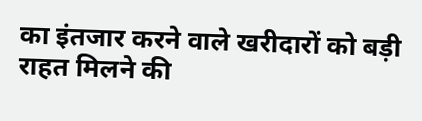का इंतजार करने वाले खरीदारों को बड़ी राहत मिलने की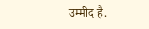उम्मीद है.